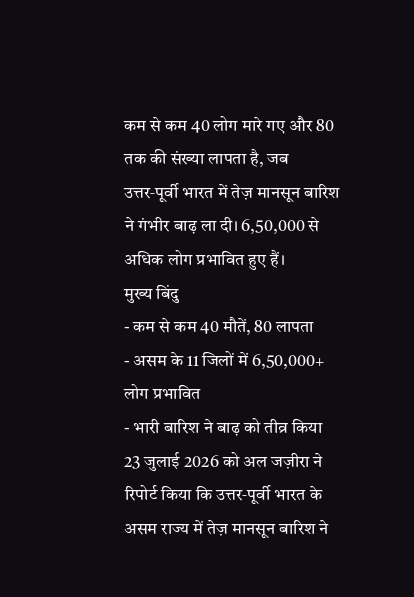कम से कम 40 लोग मारे गए और 80 तक की संख्या लापता है, जब उत्तर‑पूर्वी भारत में तेज़ मानसून बारिश ने गंभीर बाढ़ ला दी। 6,50,000 से अधिक लोग प्रभावित हुए हैं।
मुख्य बिंदु
- कम से कम 40 मौतें, 80 लापता
- असम के 11 जिलों में 6,50,000+ लोग प्रभावित
- भारी बारिश ने बाढ़ को तीव्र किया
23 जुलाई 2026 को अल जज़ीरा ने रिपोर्ट किया कि उत्तर‑पूर्वी भारत के असम राज्य में तेज़ मानसून बारिश ने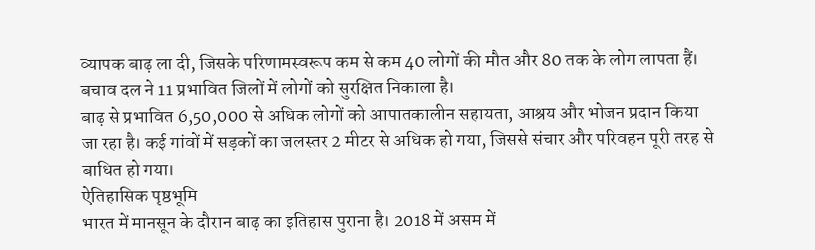व्यापक बाढ़ ला दी, जिसके परिणामस्वरूप कम से कम 40 लोगों की मौत और 80 तक के लोग लापता हैं। बचाव दल ने 11 प्रभावित जिलों में लोगों को सुरक्षित निकाला है।
बाढ़ से प्रभावित 6,50,000 से अधिक लोगों को आपातकालीन सहायता, आश्रय और भोजन प्रदान किया जा रहा है। कई गांवों में सड़कों का जलस्तर 2 मीटर से अधिक हो गया, जिससे संचार और परिवहन पूरी तरह से बाधित हो गया।
ऐतिहासिक पृष्ठभूमि
भारत में मानसून के दौरान बाढ़ का इतिहास पुराना है। 2018 में असम में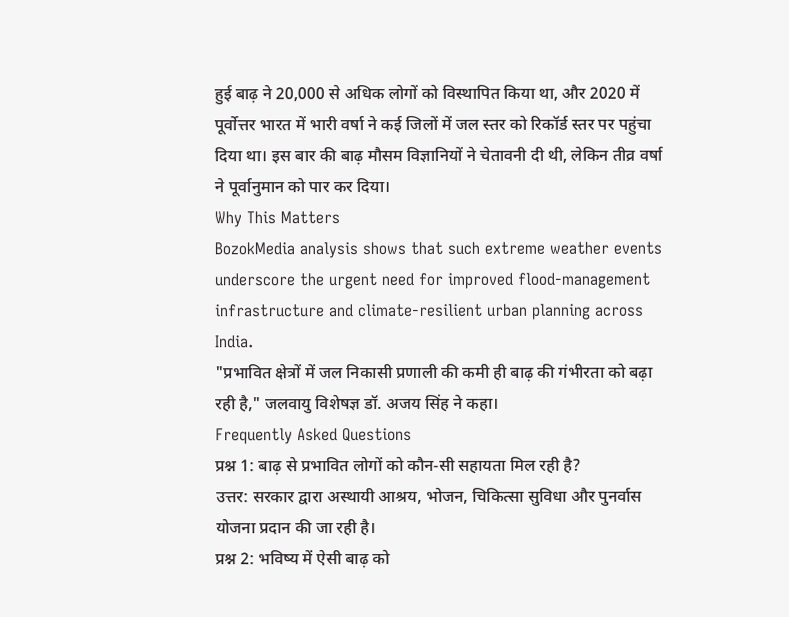हुई बाढ़ ने 20,000 से अधिक लोगों को विस्थापित किया था, और 2020 में पूर्वोत्तर भारत में भारी वर्षा ने कई जिलों में जल स्तर को रिकॉर्ड स्तर पर पहुंचा दिया था। इस बार की बाढ़ मौसम विज्ञानियों ने चेतावनी दी थी, लेकिन तीव्र वर्षा ने पूर्वानुमान को पार कर दिया।
Why This Matters
BozokMedia analysis shows that such extreme weather events underscore the urgent need for improved flood‑management infrastructure and climate‑resilient urban planning across India.
"प्रभावित क्षेत्रों में जल निकासी प्रणाली की कमी ही बाढ़ की गंभीरता को बढ़ा रही है," जलवायु विशेषज्ञ डॉ. अजय सिंह ने कहा।
Frequently Asked Questions
प्रश्न 1: बाढ़ से प्रभावित लोगों को कौन‑सी सहायता मिल रही है?
उत्तर: सरकार द्वारा अस्थायी आश्रय, भोजन, चिकित्सा सुविधा और पुनर्वास योजना प्रदान की जा रही है।
प्रश्न 2: भविष्य में ऐसी बाढ़ को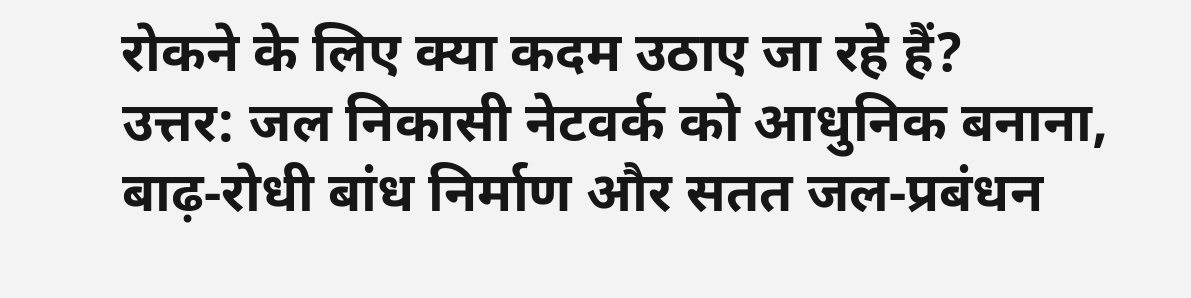रोकने के लिए क्या कदम उठाए जा रहे हैं?
उत्तर: जल निकासी नेटवर्क को आधुनिक बनाना, बाढ़‑रोधी बांध निर्माण और सतत जल‑प्रबंधन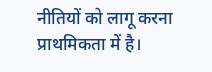नीतियों को लागू करना प्राथमिकता में है।